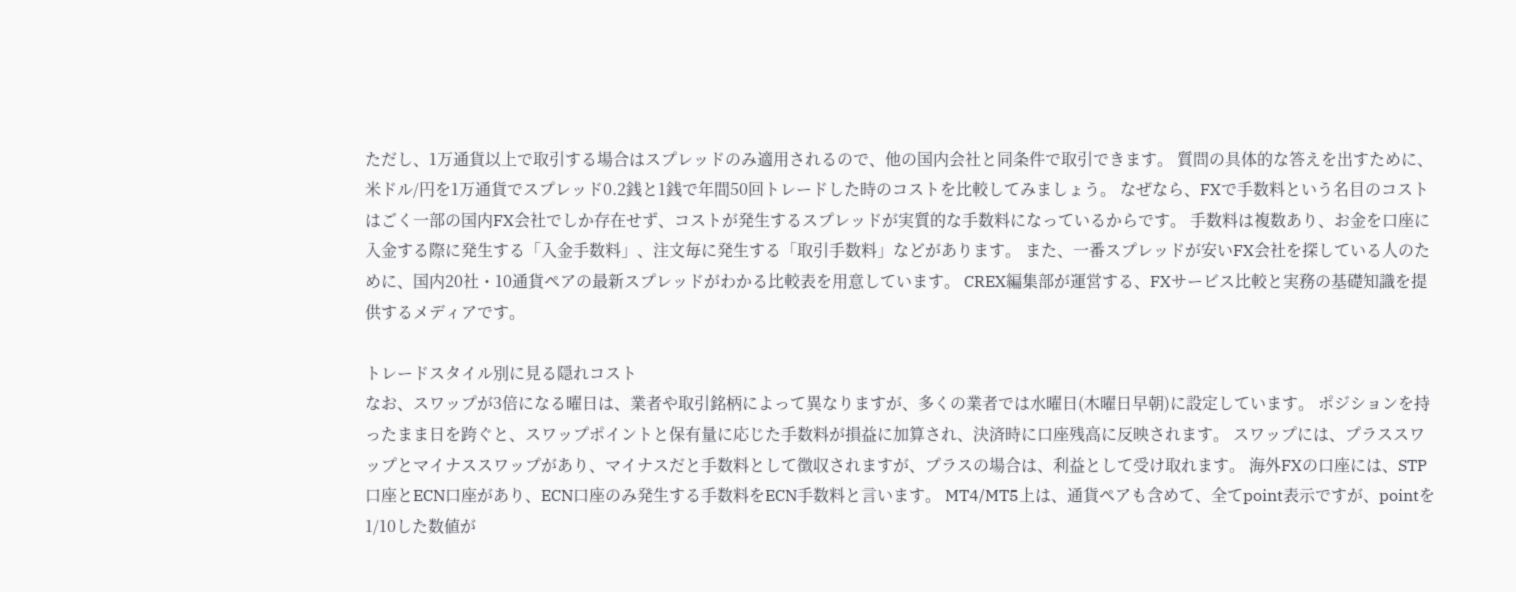ただし、1万通貨以上で取引する場合はスプレッドのみ適用されるので、他の国内会社と同条件で取引できます。 質問の具体的な答えを出すために、米ドル/円を1万通貨でスプレッド0.2銭と1銭で年間50回トレードした時のコストを比較してみましょう。 なぜなら、FXで手数料という名目のコストはごく一部の国内FX会社でしか存在せず、コストが発生するスプレッドが実質的な手数料になっているからです。 手数料は複数あり、お金を口座に入金する際に発生する「入金手数料」、注文毎に発生する「取引手数料」などがあります。 また、一番スプレッドが安いFX会社を探している人のために、国内20社・10通貨ペアの最新スプレッドがわかる比較表を用意しています。 CREX編集部が運営する、FXサービス比較と実務の基礎知識を提供するメディアです。

トレードスタイル別に見る隠れコスト
なお、スワップが3倍になる曜日は、業者や取引銘柄によって異なりますが、多くの業者では水曜日(木曜日早朝)に設定しています。 ポジションを持ったまま日を跨ぐと、スワップポイントと保有量に応じた手数料が損益に加算され、決済時に口座残高に反映されます。 スワップには、プラススワップとマイナススワップがあり、マイナスだと手数料として徴収されますが、プラスの場合は、利益として受け取れます。 海外FXの口座には、STP口座とECN口座があり、ECN口座のみ発生する手数料をECN手数料と言います。 MT4/MT5上は、通貨ペアも含めて、全てpoint表示ですが、pointを1/10した数値が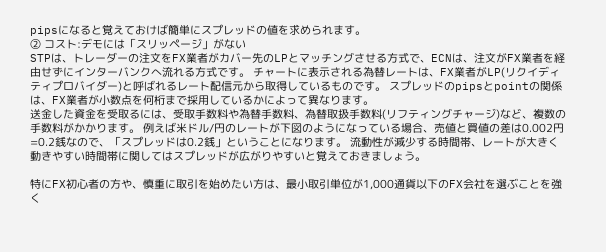pipsになると覚えておけば簡単にスプレッドの値を求められます。
② コスト:デモには「スリッページ」がない
STPは、トレーダーの注文をFX業者がカバー先のLPとマッチングさせる方式で、ECNは、注文がFX業者を経由せずにインターバンクへ流れる方式です。 チャートに表示される為替レートは、FX業者がLP(リクイディティプロバイダー)と呼ばれるレート配信元から取得しているものです。 スプレッドのpipsとpointの関係は、FX業者が小数点を何桁まで採用しているかによって異なります。
送金した資金を受取るには、受取手数料や為替手数料、為替取扱手数料(リフティングチャージ)など、複数の手数料がかかります。 例えば米ドル/円のレートが下図のようになっている場合、売値と買値の差は0.002円=0.2銭なので、「スプレッドは0.2銭」ということになります。 流動性が減少する時間帯、レートが大きく動きやすい時間帯に関してはスプレッドが広がりやすいと覚えておきましょう。

特にFX初心者の方や、慎重に取引を始めたい方は、最小取引単位が1,000通貨以下のFX会社を選ぶことを強く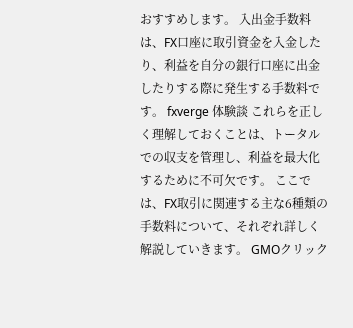おすすめします。 入出金手数料は、FX口座に取引資金を入金したり、利益を自分の銀行口座に出金したりする際に発生する手数料です。 fxverge 体験談 これらを正しく理解しておくことは、トータルでの収支を管理し、利益を最大化するために不可欠です。 ここでは、FX取引に関連する主な6種類の手数料について、それぞれ詳しく解説していきます。 GMOクリック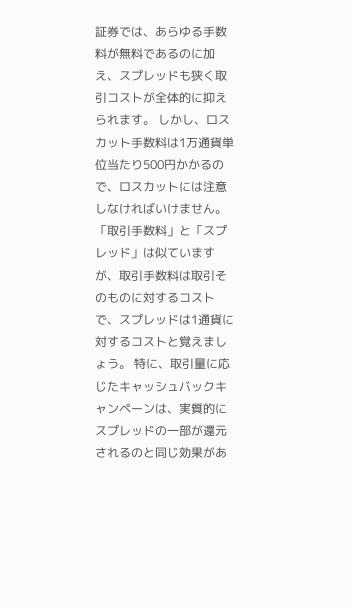証券では、あらゆる手数料が無料であるのに加え、スプレッドも狭く取引コストが全体的に抑えられます。 しかし、ロスカット手数料は1万通貨単位当たり500円かかるので、ロスカットには注意しなければいけません。
「取引手数料」と「スプレッド」は似ていますが、取引手数料は取引そのものに対するコストで、スプレッドは1通貨に対するコストと覚えましょう。 特に、取引量に応じたキャッシュバックキャンペーンは、実質的にスプレッドの一部が還元されるのと同じ効果があ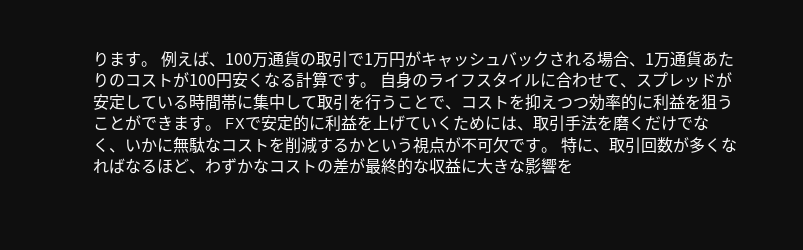ります。 例えば、100万通貨の取引で1万円がキャッシュバックされる場合、1万通貨あたりのコストが100円安くなる計算です。 自身のライフスタイルに合わせて、スプレッドが安定している時間帯に集中して取引を行うことで、コストを抑えつつ効率的に利益を狙うことができます。 FXで安定的に利益を上げていくためには、取引手法を磨くだけでなく、いかに無駄なコストを削減するかという視点が不可欠です。 特に、取引回数が多くなればなるほど、わずかなコストの差が最終的な収益に大きな影響を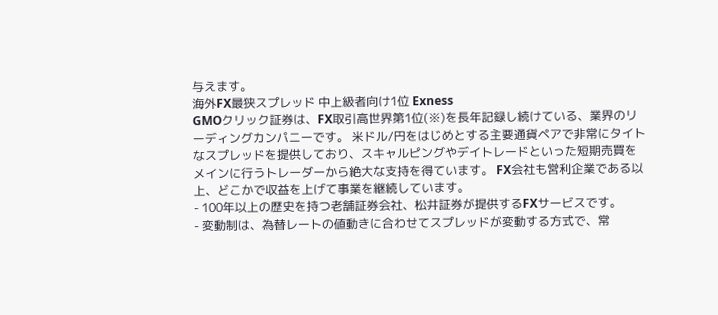与えます。
海外FX最狭スプレッド 中上級者向け1位 Exness
GMOクリック証券は、FX取引高世界第1位(※)を長年記録し続けている、業界のリーディングカンパニーです。 米ドル/円をはじめとする主要通貨ペアで非常にタイトなスプレッドを提供しており、スキャルピングやデイトレードといった短期売買をメインに行うトレーダーから絶大な支持を得ています。 FX会社も営利企業である以上、どこかで収益を上げて事業を継続しています。
- 100年以上の歴史を持つ老舗証券会社、松井証券が提供するFXサービスです。
- 変動制は、為替レートの値動きに合わせてスプレッドが変動する方式で、常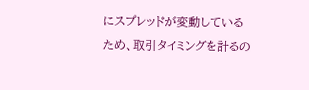にスプレッドが変動しているため、取引タイミングを計るの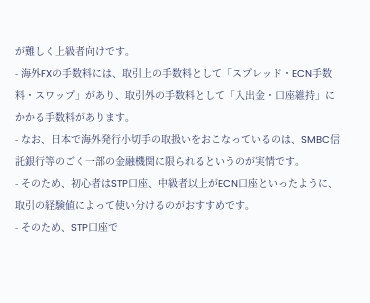が難しく上級者向けです。
- 海外FXの手数料には、取引上の手数料として「スプレッド・ECN手数料・スワップ」があり、取引外の手数料として「入出金・口座維持」にかかる手数料があります。
- なお、日本で海外発行小切手の取扱いをおこなっているのは、SMBC信託銀行等のごく一部の金融機関に限られるというのが実情です。
- そのため、初心者はSTP口座、中級者以上がECN口座といったように、取引の経験値によって使い分けるのがおすすめです。
- そのため、STP口座で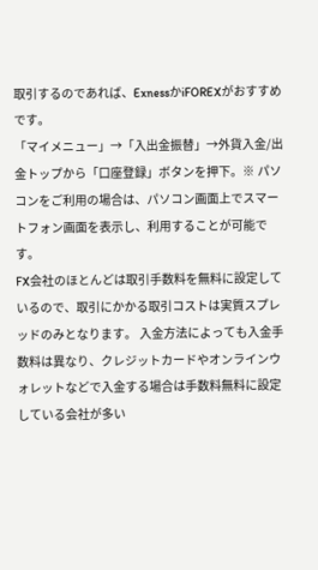取引するのであれば、ExnessかiFOREXがおすすめです。
「マイメニュー」→「入出金振替」→外貨入金/出金トップから「口座登録」ボタンを押下。※ パソコンをご利用の場合は、パソコン画面上でスマートフォン画面を表示し、利用することが可能です。
FX会社のほとんどは取引手数料を無料に設定しているので、取引にかかる取引コストは実質スプレッドのみとなります。 入金方法によっても入金手数料は異なり、クレジットカードやオンラインウォレットなどで入金する場合は手数料無料に設定している会社が多い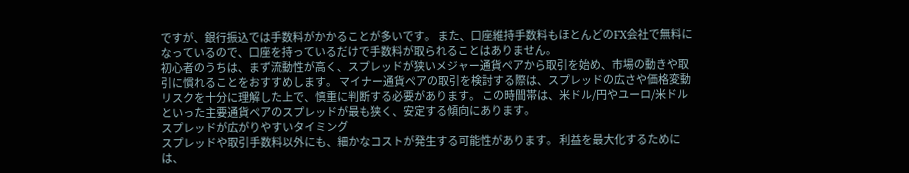ですが、銀行振込では手数料がかかることが多いです。 また、口座維持手数料もほとんどのFX会社で無料になっているので、口座を持っているだけで手数料が取られることはありません。
初心者のうちは、まず流動性が高く、スプレッドが狭いメジャー通貨ペアから取引を始め、市場の動きや取引に慣れることをおすすめします。 マイナー通貨ペアの取引を検討する際は、スプレッドの広さや価格変動リスクを十分に理解した上で、慎重に判断する必要があります。 この時間帯は、米ドル/円やユーロ/米ドルといった主要通貨ペアのスプレッドが最も狭く、安定する傾向にあります。
スプレッドが広がりやすいタイミング
スプレッドや取引手数料以外にも、細かなコストが発生する可能性があります。 利益を最大化するためには、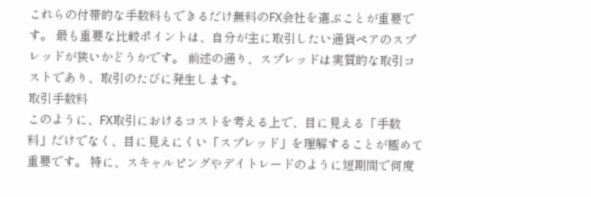これらの付帯的な手数料もできるだけ無料のFX会社を選ぶことが重要です。 最も重要な比較ポイントは、自分が主に取引したい通貨ペアのスプレッドが狭いかどうかです。 前述の通り、スプレッドは実質的な取引コストであり、取引のたびに発生します。
取引手数料
このように、FX取引におけるコストを考える上で、目に見える「手数料」だけでなく、目に見えにくい「スプレッド」を理解することが極めて重要です。 特に、スキャルピングやデイトレードのように短期間で何度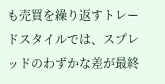も売買を繰り返すトレードスタイルでは、スプレッドのわずかな差が最終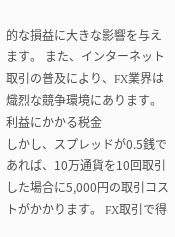的な損益に大きな影響を与えます。 また、インターネット取引の普及により、FX業界は熾烈な競争環境にあります。
利益にかかる税金
しかし、スプレッドが0.5銭であれば、10万通貨を10回取引した場合に5,000円の取引コストがかかります。 FX取引で得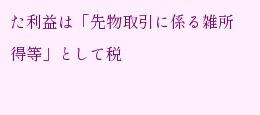た利益は「先物取引に係る雑所得等」として税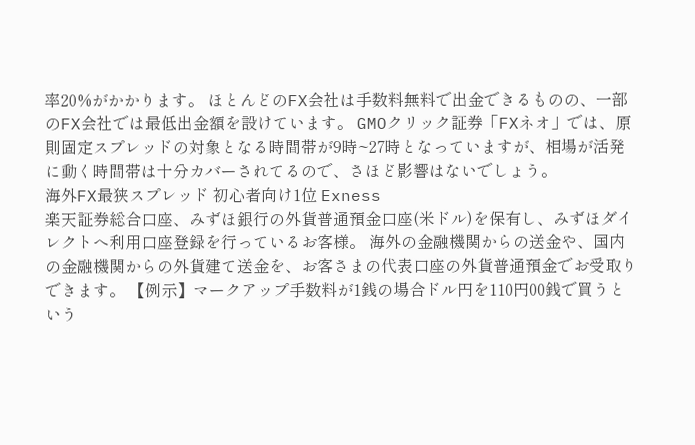率20%がかかります。 ほとんどのFX会社は手数料無料で出金できるものの、一部のFX会社では最低出金額を設けています。 GMOクリック証券「FXネオ」では、原則固定スプレッドの対象となる時間帯が9時~27時となっていますが、相場が活発に動く時間帯は十分カバーされてるので、さほど影響はないでしょう。
海外FX最狭スプレッド 初心者向け1位 Exness
楽天証券総合口座、みずほ銀行の外貨普通預金口座(米ドル)を保有し、みずほダイレクトへ利用口座登録を行っているお客様。 海外の金融機関からの送金や、国内の金融機関からの外貨建て送金を、お客さまの代表口座の外貨普通預金でお受取りできます。 【例示】マークアップ手数料が1銭の場合ドル円を110円00銭で買うという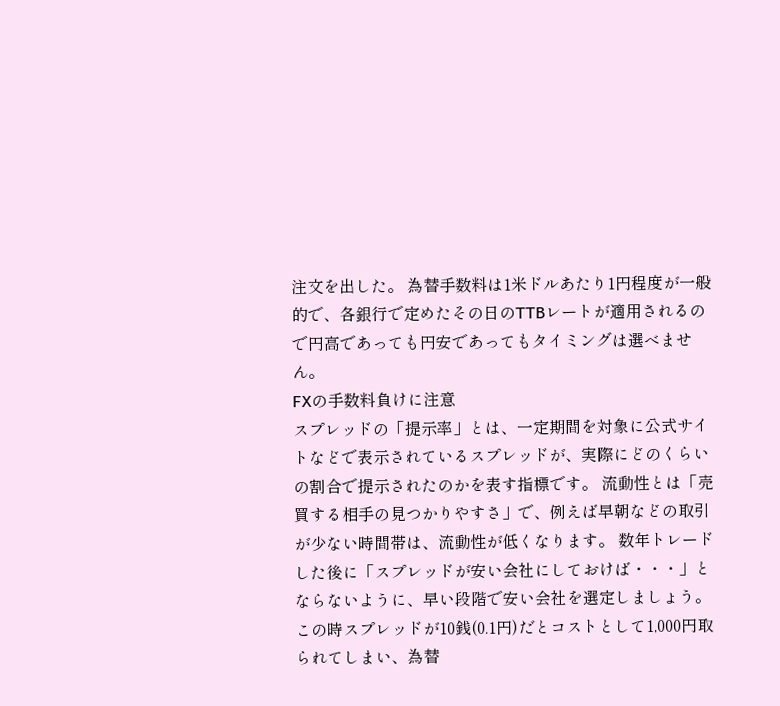注文を出した。 為替手数料は1米ドルあたり1円程度が一般的で、各銀行で定めたその日のTTBレートが適用されるので円高であっても円安であってもタイミングは選べません。
FXの手数料負けに注意
スプレッドの「提示率」とは、一定期間を対象に公式サイトなどで表示されているスプレッドが、実際にどのくらいの割合で提示されたのかを表す指標です。 流動性とは「売買する相手の見つかりやすさ」で、例えば早朝などの取引が少ない時間帯は、流動性が低くなります。 数年トレードした後に「スプレッドが安い会社にしておけば・・・」とならないように、早い段階で安い会社を選定しましょう。 この時スプレッドが10銭(0.1円)だとコストとして1,000円取られてしまい、為替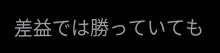差益では勝っていても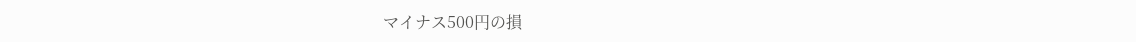マイナス500円の損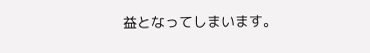益となってしまいます。